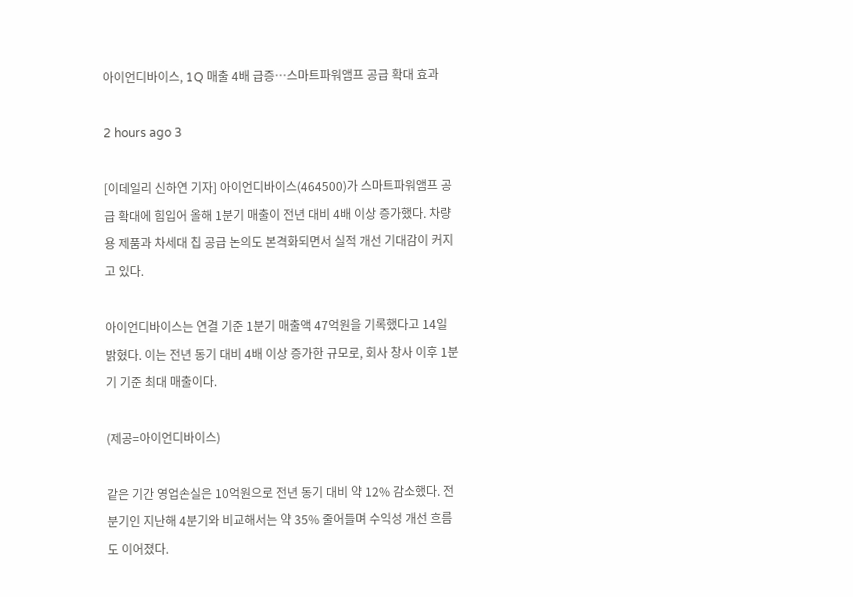아이언디바이스, 1Q 매출 4배 급증…스마트파워앰프 공급 확대 효과

2 hours ago 3

[이데일리 신하연 기자] 아이언디바이스(464500)가 스마트파워앰프 공급 확대에 힘입어 올해 1분기 매출이 전년 대비 4배 이상 증가했다. 차량용 제품과 차세대 칩 공급 논의도 본격화되면서 실적 개선 기대감이 커지고 있다.

아이언디바이스는 연결 기준 1분기 매출액 47억원을 기록했다고 14일 밝혔다. 이는 전년 동기 대비 4배 이상 증가한 규모로, 회사 창사 이후 1분기 기준 최대 매출이다.

(제공=아이언디바이스)

같은 기간 영업손실은 10억원으로 전년 동기 대비 약 12% 감소했다. 전분기인 지난해 4분기와 비교해서는 약 35% 줄어들며 수익성 개선 흐름도 이어졌다.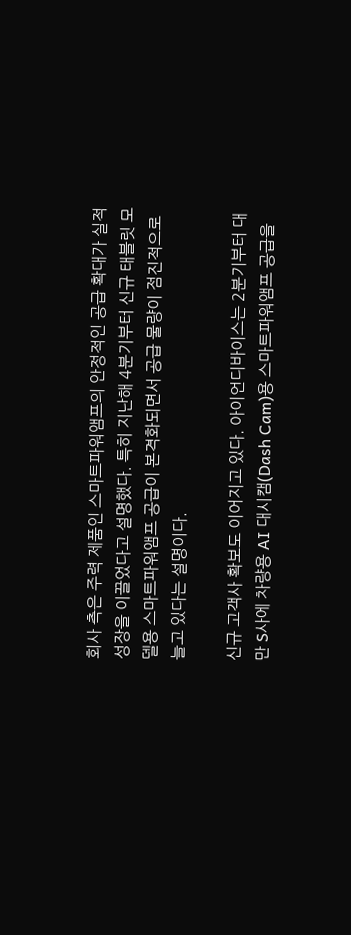회사 측은 주력 제품인 스마트파워앰프의 안정적인 공급 확대가 실적 성장을 이끌었다고 설명했다. 특히 지난해 4분기부터 신규 태블릿 모델용 스마트파워앰프 공급이 본격화되면서 공급 물량이 점진적으로 늘고 있다는 설명이다.

신규 고객사 확보도 이어지고 있다. 아이언디바이스는 2분기부터 대만 S사에 차량용 AI 대시캠(Dash Cam)용 스마트파워앰프 공급을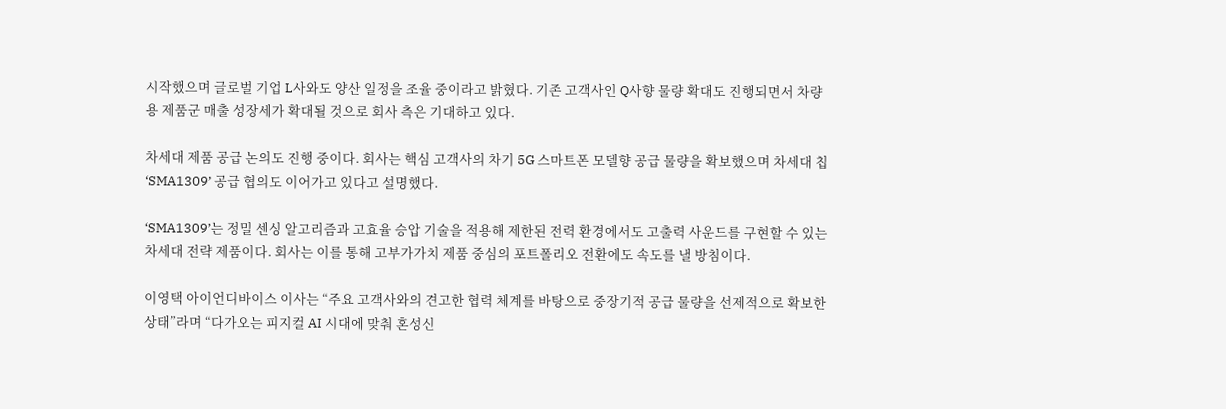시작했으며 글로벌 기업 L사와도 양산 일정을 조율 중이라고 밝혔다. 기존 고객사인 Q사향 물량 확대도 진행되면서 차량용 제품군 매출 성장세가 확대될 것으로 회사 측은 기대하고 있다.

차세대 제품 공급 논의도 진행 중이다. 회사는 핵심 고객사의 차기 5G 스마트폰 모델향 공급 물량을 확보했으며 차세대 칩 ‘SMA1309’ 공급 협의도 이어가고 있다고 설명했다.

‘SMA1309’는 정밀 센싱 알고리즘과 고효율 승압 기술을 적용해 제한된 전력 환경에서도 고출력 사운드를 구현할 수 있는 차세대 전략 제품이다. 회사는 이를 통해 고부가가치 제품 중심의 포트폴리오 전환에도 속도를 낼 방침이다.

이영택 아이언디바이스 이사는 “주요 고객사와의 견고한 협력 체계를 바탕으로 중장기적 공급 물량을 선제적으로 확보한 상태”라며 “다가오는 피지컬 AI 시대에 맞춰 혼성신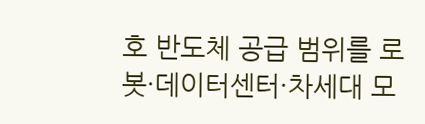호 반도체 공급 범위를 로봇·데이터센터·차세대 모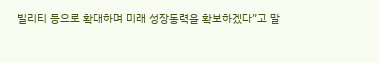빌리티 등으로 확대하며 미래 성장동력을 확보하겠다”고 말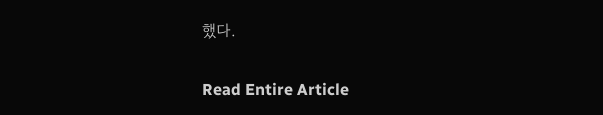했다.

Read Entire Article